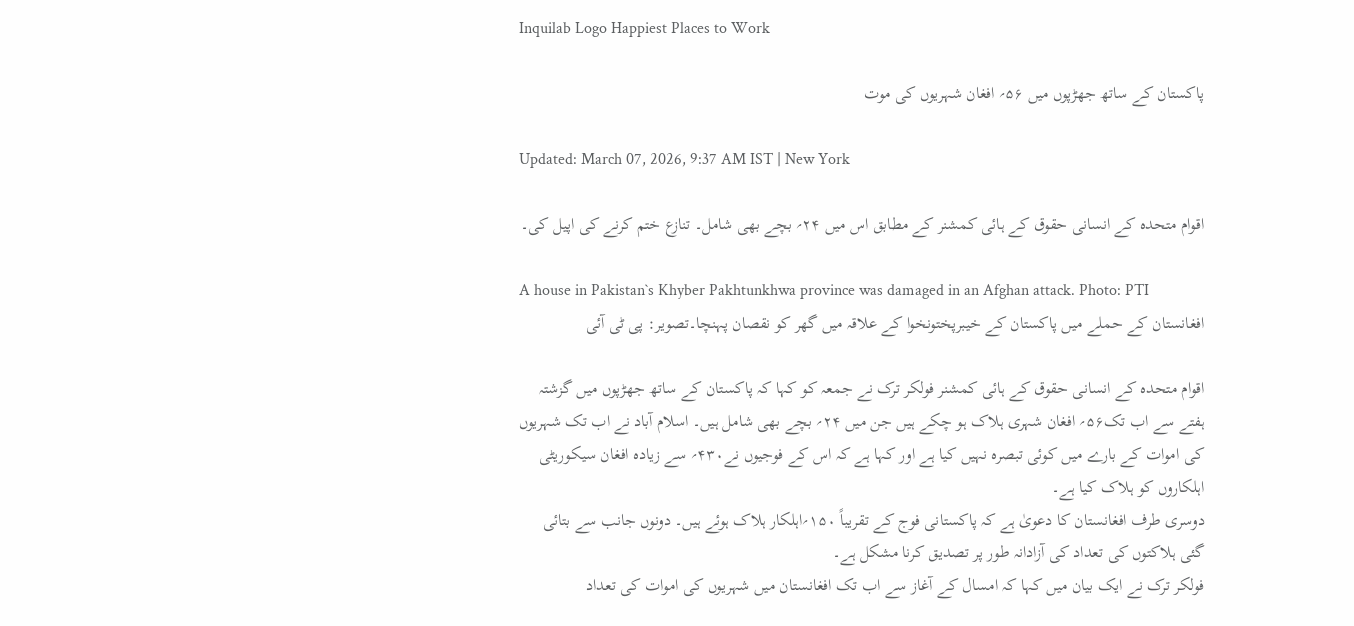Inquilab Logo Happiest Places to Work

پاکستان کے ساتھ جھڑپوں میں ۵۶؍ افغان شہریوں کی موت

Updated: March 07, 2026, 9:37 AM IST | New York

اقوام متحدہ کے انسانی حقوق کے ہائی کمشنر کے مطابق اس میں ۲۴؍ بچے بھی شامل۔ تنازع ختم کرنے کی اپیل کی۔

A house in Pakistan`s Khyber Pakhtunkhwa province was damaged in an Afghan attack. Photo: PTI
افغانستان کے حملے میں پاکستان کے خیبرپختونخوا کے علاقہ میں گھر کو نقصان پہنچا۔تصویر: پی ٹی آئی

اقوام متحدہ کے انسانی حقوق کے ہائی کمشنر فولکر ترک نے جمعہ کو کہا کہ پاکستان کے ساتھ جھڑپوں میں گزشتہ ہفتے سے اب تک۵۶؍ افغان شہری ہلاک ہو چکے ہیں جن میں ۲۴؍ بچے بھی شامل ہیں۔ اسلام آباد نے اب تک شہریوں کی اموات کے بارے میں کوئی تبصرہ نہیں کیا ہے اور کہا ہے کہ اس کے فوجیوں نے۴۳۰؍ سے زیادہ افغان سیکوریٹی اہلکاروں کو ہلاک کیا ہے۔
دوسری طرف افغانستان کا دعویٰ ہے کہ پاکستانی فوج کے تقریباً ۱۵۰؍اہلکار ہلاک ہوئے ہیں۔ دونوں جانب سے بتائی گئی ہلاکتوں کی تعداد کی آزادانہ طور پر تصدیق کرنا مشکل ہے۔
فولکر ترک نے ایک بیان میں کہا کہ امسال کے آغاز سے اب تک افغانستان میں شہریوں کی اموات کی تعداد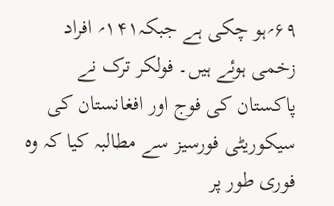۶۹؍ہو چکی ہے جبکہ۱۴۱؍ افراد زخمی ہوئے ہیں۔ فولکر ترک نے پاکستان کی فوج اور افغانستان کی سیکوریٹی فورسیز سے مطالبہ کیا کہ وہ فوری طور پر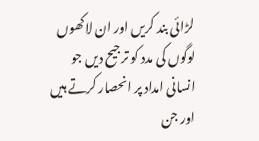لڑائی بند کریں اور ان لاکھوں لوگوں کی مدد کو ترجیح دیں جو انسانی امداد پر انحصار کرتے ہیں اور جن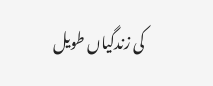کی زندگیاں طویل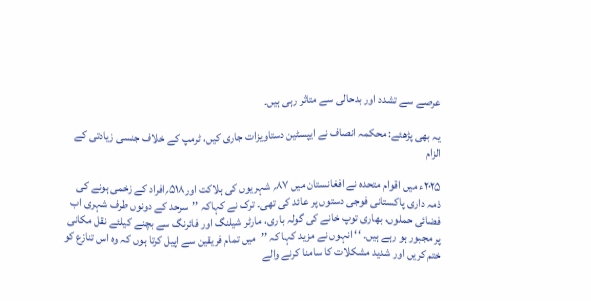عرصے سے تشدد اور بدحالی سے متاثر رہی ہیں۔

یہ بھی پڑھئے: محکمہ انصاف نے ایپسٹین دستاویزات جاری کیں، ٹرمپ کے خلاف جنسی زیادتی کے الزام

۲۰۲۵ء میں اقوام متحدہ نے افغانستان میں ۸۷؍ شہریوں کی ہلاکت اور۵۱۸؍افراد کے زخمی ہونے کی ذمہ داری پاکستانی فوجی دستوں پر عائد کی تھی۔ ترک نے کہاکہ ’’سرحد کے دونوں طرف شہری اب فضائی حملوں، بھاری توپ خانے کی گولہ باری، مارٹر شیلنگ اور فائرنگ سے بچنے کیلئے نقل مکانی پر مجبور ہو رہے ہیں۔ ‘‘ انہوں نے مزید کہا کہ ’’میں تمام فریقین سے اپیل کرتا ہوں کہ وہ اس تنازع کو ختم کریں اور شدید مشکلات کا سامنا کرنے والے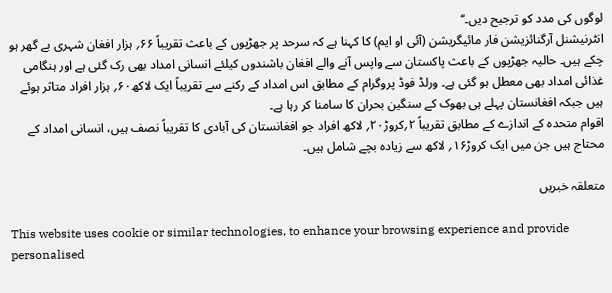لوگوں کی مدد کو ترجیح دیں۔‘‘
انٹرنیشنل آرگنائزیشن فار مائیگریشن (آئی او ایم) کا کہنا ہے کہ سرحد پر جھڑپوں کے باعث تقریباً ۶۶؍ ہزار افغان شہری بے گھر ہو چکے ہیں۔ حالیہ جھڑپوں کے باعث پاکستان سے واپس آنے والے افغان باشندوں کیلئے انسانی امداد بھی رک گئی ہے اور ہنگامی غذائی امداد بھی معطل ہو گئی ہے۔ ورلڈ فوڈ پروگرام کے مطابق اس امداد کے رکنے سے تقریباً ایک لاکھ۶۰؍ ہزار افراد متاثر ہوئے ہیں جبکہ افغانستان پہلے ہی بھوک کے سنگین بحران کا سامنا کر رہا ہے۔
اقوام متحدہ کے اندازے کے مطابق تقریباً ۲؍کروڑ۲۰؍ لاکھ افراد جو افغانستان کی آبادی کا تقریباً نصف ہیں، انسانی امداد کے محتاج ہیں جن میں ایک کروڑ۱۶؍ لاکھ سے زیادہ بچے شامل ہیں۔

متعلقہ خبریں

This website uses cookie or similar technologies, to enhance your browsing experience and provide personalised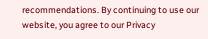recommendations. By continuing to use our website, you agree to our Privacy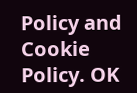Policy and Cookie Policy. OK